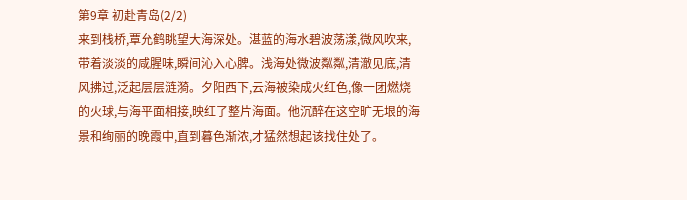第9章 初赴青岛(2/2)
来到栈桥,覃允鹤眺望大海深处。湛蓝的海水碧波荡漾,微风吹来,带着淡淡的咸腥味,瞬间沁入心脾。浅海处微波粼粼,清澈见底,清风拂过,泛起层层涟漪。夕阳西下,云海被染成火红色,像一团燃烧的火球,与海平面相接,映红了整片海面。他沉醉在这空旷无垠的海景和绚丽的晚霞中,直到暮色渐浓,才猛然想起该找住处了。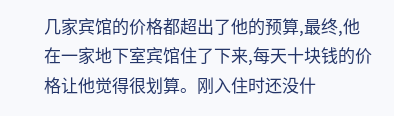几家宾馆的价格都超出了他的预算,最终,他在一家地下室宾馆住了下来,每天十块钱的价格让他觉得很划算。刚入住时还没什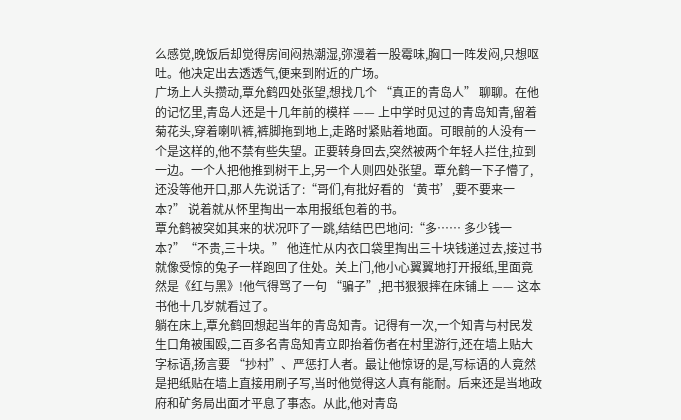么感觉,晚饭后却觉得房间闷热潮湿,弥漫着一股霉味,胸口一阵发闷,只想呕吐。他决定出去透透气,便来到附近的广场。
广场上人头攒动,覃允鹤四处张望,想找几个 “真正的青岛人” 聊聊。在他的记忆里,青岛人还是十几年前的模样 —— 上中学时见过的青岛知青,留着菊花头,穿着喇叭裤,裤脚拖到地上,走路时紧贴着地面。可眼前的人没有一个是这样的,他不禁有些失望。正要转身回去,突然被两个年轻人拦住,拉到一边。一个人把他推到树干上,另一个人则四处张望。覃允鹤一下子懵了,还没等他开口,那人先说话了:“哥们,有批好看的‘黄书’,要不要来一本?” 说着就从怀里掏出一本用报纸包着的书。
覃允鹤被突如其来的状况吓了一跳,结结巴巴地问:“多…… 多少钱一本?”“不贵,三十块。” 他连忙从内衣口袋里掏出三十块钱递过去,接过书就像受惊的兔子一样跑回了住处。关上门,他小心翼翼地打开报纸,里面竟然是《红与黑》!他气得骂了一句 “骗子”,把书狠狠摔在床铺上 —— 这本书他十几岁就看过了。
躺在床上,覃允鹤回想起当年的青岛知青。记得有一次,一个知青与村民发生口角被围殴,二百多名青岛知青立即抬着伤者在村里游行,还在墙上贴大字标语,扬言要 “抄村”、严惩打人者。最让他惊讶的是,写标语的人竟然是把纸贴在墙上直接用刷子写,当时他觉得这人真有能耐。后来还是当地政府和矿务局出面才平息了事态。从此,他对青岛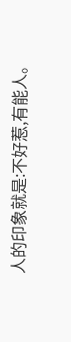人的印象就是:不好惹,有能人。